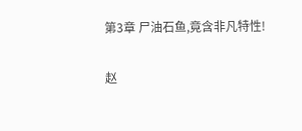第3章 尸油石鱼,竟含非凡特性!

赵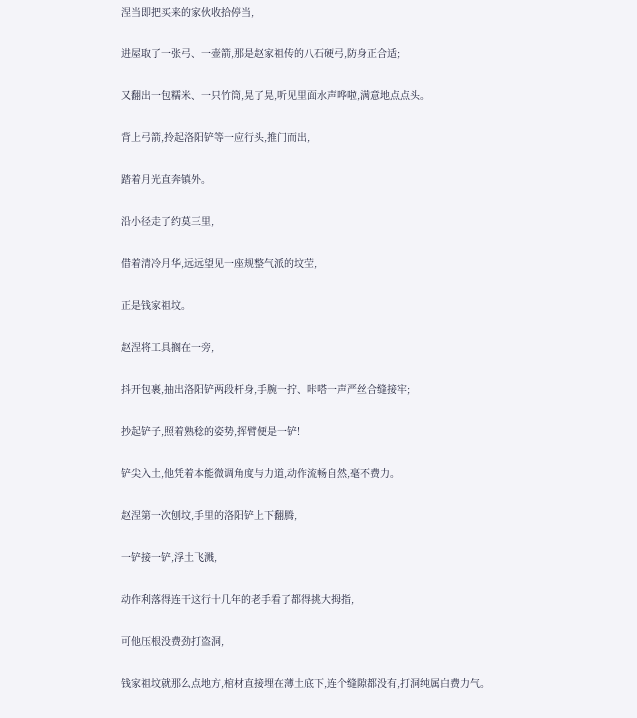涅当即把买来的家伙收拾停当,

进屋取了一张弓、一壶箭,那是赵家祖传的八石硬弓,防身正合适;

又翻出一包糯米、一只竹筒,晃了晃,听见里面水声哗啦,满意地点点头。

背上弓箭,拎起洛阳铲等一应行头,推门而出,

踏着月光直奔镇外。

沿小径走了约莫三里,

借着清冷月华,远远望见一座规整气派的坟茔,

正是钱家祖坟。

赵涅将工具搁在一旁,

抖开包裹,抽出洛阳铲两段杆身,手腕一拧、咔嗒一声严丝合缝接牢;

抄起铲子,照着熟稔的姿势,挥臂便是一铲!

铲尖入土,他凭着本能微调角度与力道,动作流畅自然,毫不费力。

赵涅第一次刨坟,手里的洛阳铲上下翻腾,

一铲接一铲,浮土飞溅,

动作利落得连干这行十几年的老手看了都得挑大拇指,

可他压根没费劲打盗洞,

钱家祖坟就那么点地方,棺材直接埋在薄土底下,连个缝隙都没有,打洞纯属白费力气。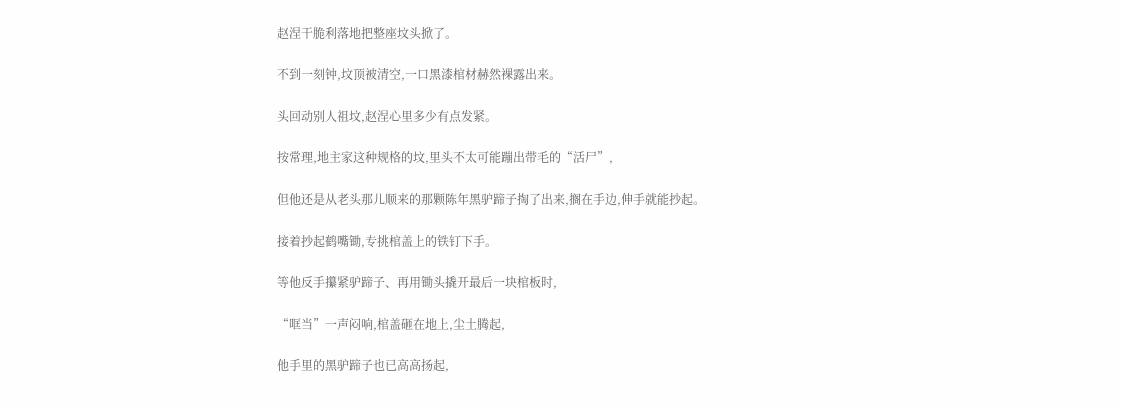赵涅干脆利落地把整座坟头掀了。

不到一刻钟,坟顶被清空,一口黑漆棺材赫然裸露出来。

头回动别人祖坟,赵涅心里多少有点发紧。

按常理,地主家这种规格的坟,里头不太可能蹦出带毛的“活尸”,

但他还是从老头那儿顺来的那颗陈年黑驴蹄子掏了出来,搁在手边,伸手就能抄起。

接着抄起鹤嘴锄,专挑棺盖上的铁钉下手。

等他反手攥紧驴蹄子、再用锄头撬开最后一块棺板时,

“哐当”一声闷响,棺盖砸在地上,尘土腾起,

他手里的黑驴蹄子也已高高扬起,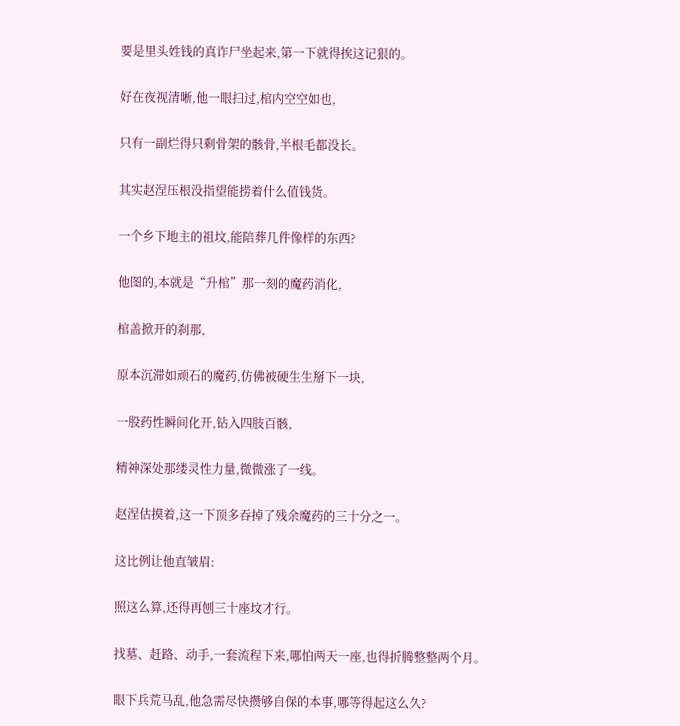要是里头姓钱的真诈尸坐起来,第一下就得挨这记狠的。

好在夜视清晰,他一眼扫过,棺内空空如也,

只有一副烂得只剩骨架的骸骨,半根毛都没长。

其实赵涅压根没指望能捞着什么值钱货。

一个乡下地主的祖坟,能陪葬几件像样的东西?

他图的,本就是“升棺”那一刻的魔药消化,

棺盖掀开的刹那,

原本沉滞如顽石的魔药,仿佛被硬生生掰下一块,

一股药性瞬间化开,钻入四肢百骸,

精神深处那缕灵性力量,微微涨了一线。

赵涅估摸着,这一下顶多吞掉了残余魔药的三十分之一。

这比例让他直皱眉:

照这么算,还得再刨三十座坟才行。

找墓、赶路、动手,一套流程下来,哪怕两天一座,也得折腾整整两个月。

眼下兵荒马乱,他急需尽快攒够自保的本事,哪等得起这么久?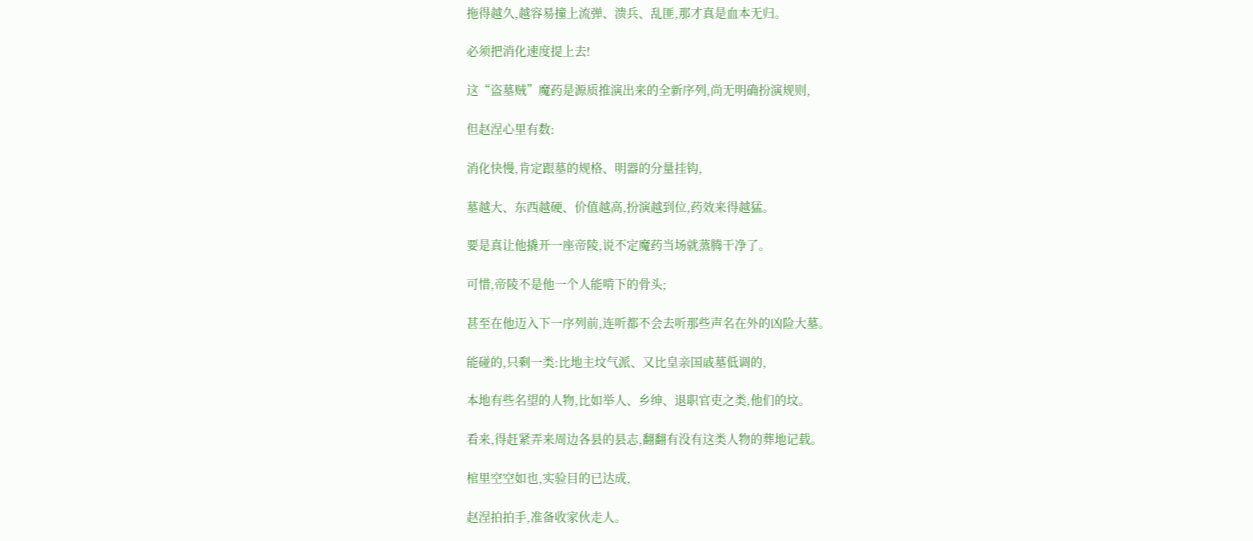拖得越久,越容易撞上流弹、溃兵、乱匪,那才真是血本无归。

必须把消化速度提上去!

这“盗墓贼”魔药是源质推演出来的全新序列,尚无明确扮演规则,

但赵涅心里有数:

消化快慢,肯定跟墓的规格、明器的分量挂钩,

墓越大、东西越硬、价值越高,扮演越到位,药效来得越猛。

要是真让他撬开一座帝陵,说不定魔药当场就蒸腾干净了。

可惜,帝陵不是他一个人能啃下的骨头;

甚至在他迈入下一序列前,连听都不会去听那些声名在外的凶险大墓。

能碰的,只剩一类:比地主坟气派、又比皇亲国戚墓低调的,

本地有些名望的人物,比如举人、乡绅、退职官吏之类,他们的坟。

看来,得赶紧弄来周边各县的县志,翻翻有没有这类人物的葬地记载。

棺里空空如也,实验目的已达成,

赵涅拍拍手,准备收家伙走人。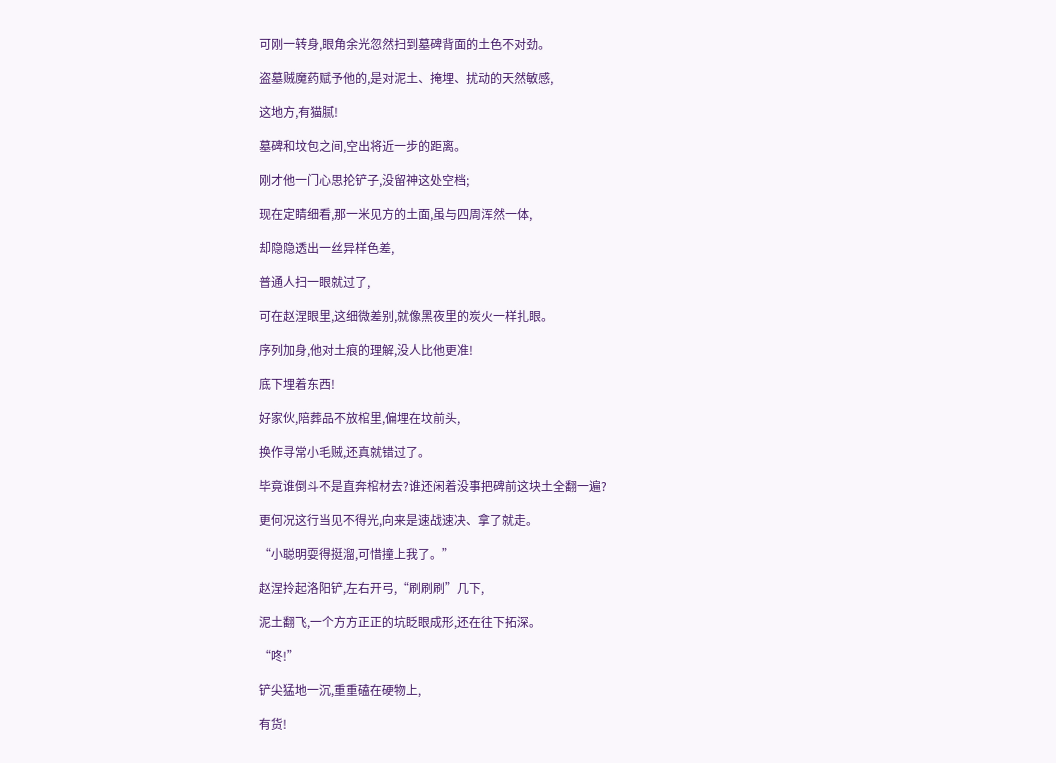可刚一转身,眼角余光忽然扫到墓碑背面的土色不对劲。

盗墓贼魔药赋予他的,是对泥土、掩埋、扰动的天然敏感,

这地方,有猫腻!

墓碑和坟包之间,空出将近一步的距离。

刚才他一门心思抡铲子,没留神这处空档;

现在定睛细看,那一米见方的土面,虽与四周浑然一体,

却隐隐透出一丝异样色差,

普通人扫一眼就过了,

可在赵涅眼里,这细微差别,就像黑夜里的炭火一样扎眼。

序列加身,他对土痕的理解,没人比他更准!

底下埋着东西!

好家伙,陪葬品不放棺里,偏埋在坟前头,

换作寻常小毛贼,还真就错过了。

毕竟谁倒斗不是直奔棺材去?谁还闲着没事把碑前这块土全翻一遍?

更何况这行当见不得光,向来是速战速决、拿了就走。

“小聪明耍得挺溜,可惜撞上我了。”

赵涅拎起洛阳铲,左右开弓,“刷刷刷”几下,

泥土翻飞,一个方方正正的坑眨眼成形,还在往下拓深。

“咚!”

铲尖猛地一沉,重重磕在硬物上,

有货!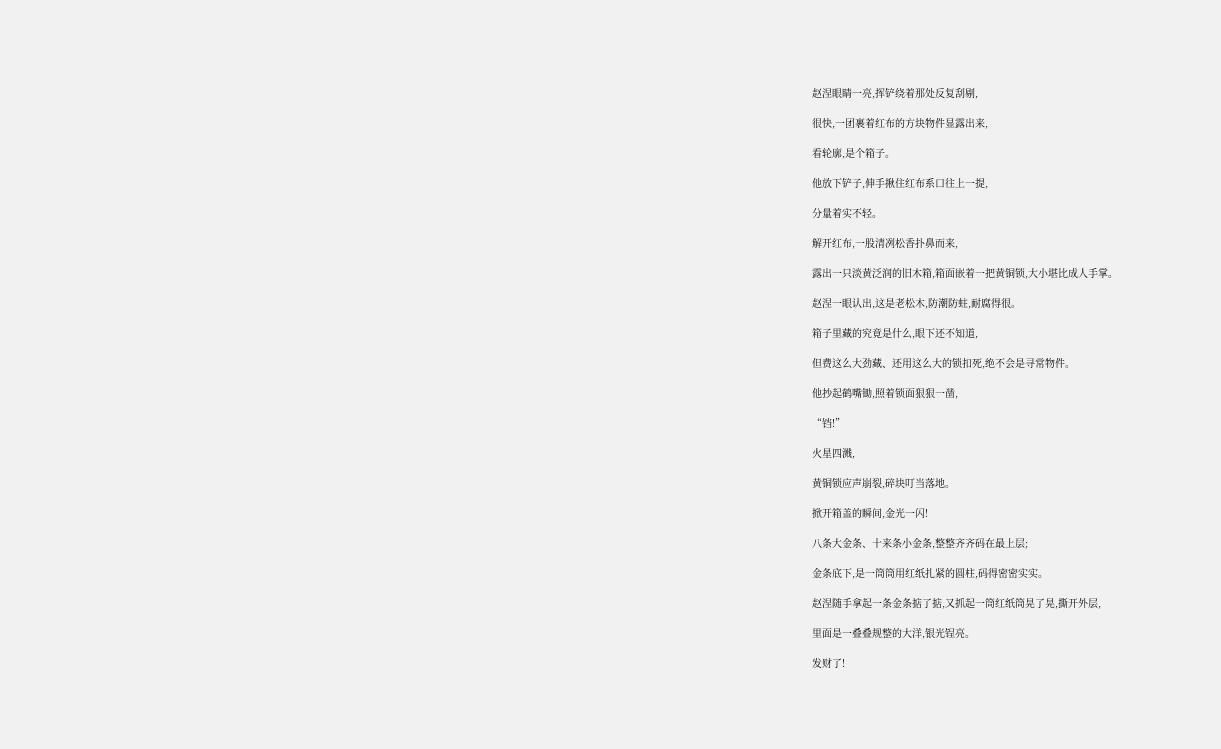赵涅眼睛一亮,挥铲绕着那处反复刮剔,

很快,一团裹着红布的方块物件显露出来,

看轮廓,是个箱子。

他放下铲子,伸手揪住红布系口往上一提,

分量着实不轻。

解开红布,一股清冽松香扑鼻而来,

露出一只淡黄泛润的旧木箱,箱面嵌着一把黄铜锁,大小堪比成人手掌。

赵涅一眼认出,这是老松木,防潮防蛀,耐腐得很。

箱子里藏的究竟是什么,眼下还不知道,

但费这么大劲藏、还用这么大的锁扣死,绝不会是寻常物件。

他抄起鹤嘴锄,照着锁面狠狠一凿,

“铛!”

火星四溅,

黄铜锁应声崩裂,碎块叮当落地。

掀开箱盖的瞬间,金光一闪!

八条大金条、十来条小金条,整整齐齐码在最上层;

金条底下,是一筒筒用红纸扎紧的圆柱,码得密密实实。

赵涅随手拿起一条金条掂了掂,又抓起一筒红纸筒晃了晃,撕开外层,

里面是一叠叠规整的大洋,银光锃亮。

发财了!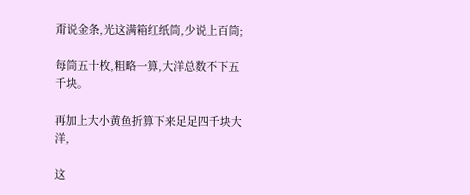甭说金条,光这满箱红纸筒,少说上百筒;

每筒五十枚,粗略一算,大洋总数不下五千块。

再加上大小黄鱼折算下来足足四千块大洋,

这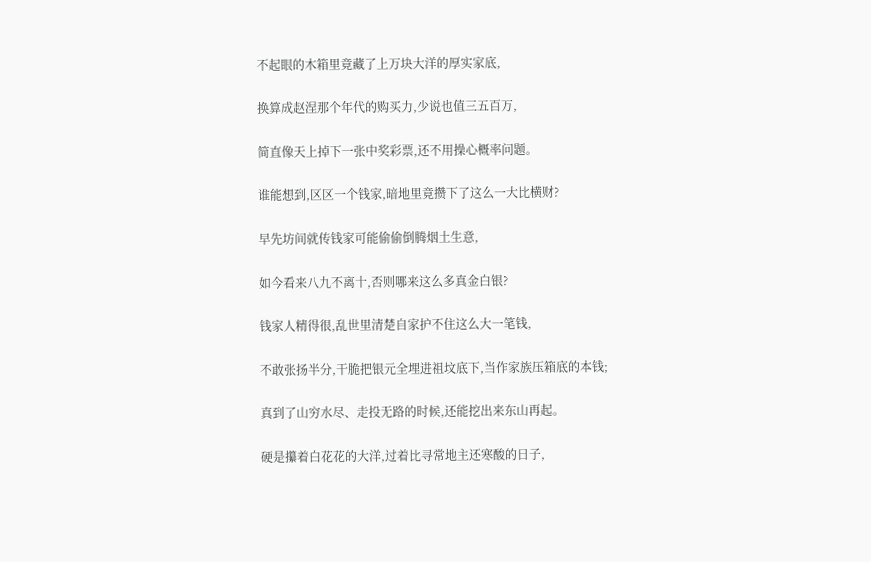不起眼的木箱里竟藏了上万块大洋的厚实家底,

换算成赵涅那个年代的购买力,少说也值三五百万,

简直像天上掉下一张中奖彩票,还不用操心概率问题。

谁能想到,区区一个钱家,暗地里竟攒下了这么一大比横财?

早先坊间就传钱家可能偷偷倒腾烟土生意,

如今看来八九不离十,否则哪来这么多真金白银?

钱家人精得很,乱世里清楚自家护不住这么大一笔钱,

不敢张扬半分,干脆把银元全埋进祖坟底下,当作家族压箱底的本钱;

真到了山穷水尽、走投无路的时候,还能挖出来东山再起。

硬是攥着白花花的大洋,过着比寻常地主还寒酸的日子,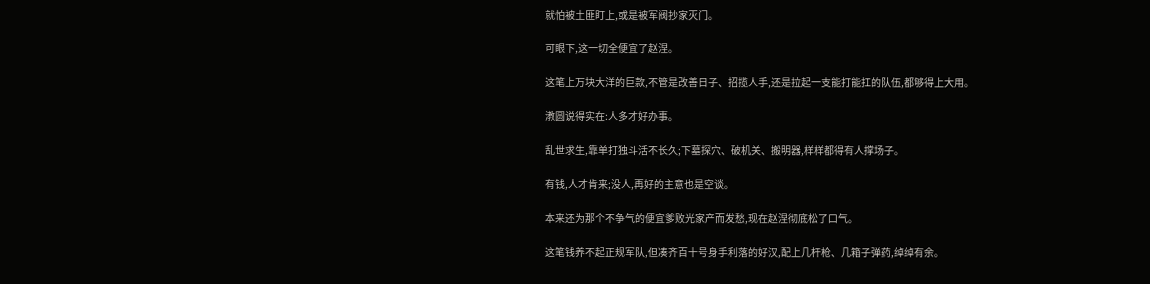就怕被土匪盯上,或是被军阀抄家灭门。

可眼下,这一切全便宜了赵涅。

这笔上万块大洋的巨款,不管是改善日子、招揽人手,还是拉起一支能打能扛的队伍,都够得上大用。

漖圆说得实在:人多才好办事。

乱世求生,靠单打独斗活不长久;下墓探穴、破机关、搬明器,样样都得有人撑场子。

有钱,人才肯来;没人,再好的主意也是空谈。

本来还为那个不争气的便宜爹败光家产而发愁,现在赵涅彻底松了口气。

这笔钱养不起正规军队,但凑齐百十号身手利落的好汉,配上几杆枪、几箱子弹药,绰绰有余。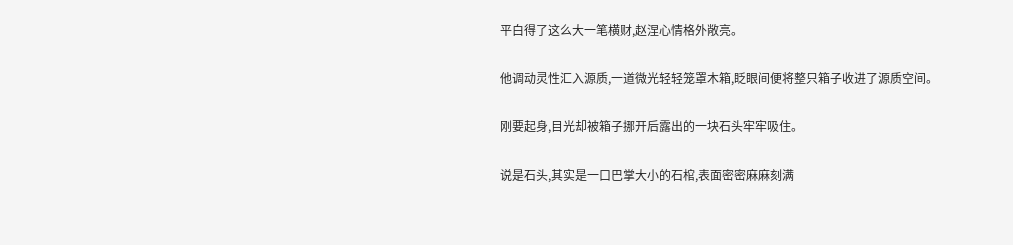平白得了这么大一笔横财,赵涅心情格外敞亮。

他调动灵性汇入源质,一道微光轻轻笼罩木箱,眨眼间便将整只箱子收进了源质空间。

刚要起身,目光却被箱子挪开后露出的一块石头牢牢吸住。

说是石头,其实是一口巴掌大小的石棺,表面密密麻麻刻满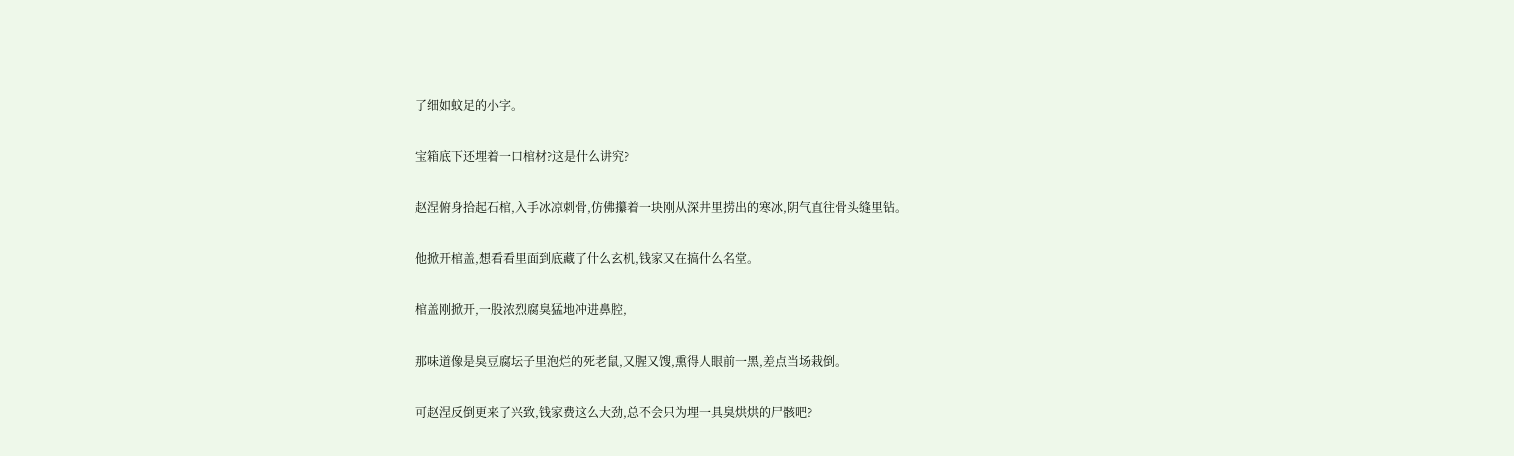了细如蚊足的小字。

宝箱底下还埋着一口棺材?这是什么讲究?

赵涅俯身拾起石棺,入手冰凉刺骨,仿佛攥着一块刚从深井里捞出的寒冰,阴气直往骨头缝里钻。

他掀开棺盖,想看看里面到底藏了什么玄机,钱家又在搞什么名堂。

棺盖刚掀开,一股浓烈腐臭猛地冲进鼻腔,

那味道像是臭豆腐坛子里泡烂的死老鼠,又腥又馊,熏得人眼前一黑,差点当场栽倒。

可赵涅反倒更来了兴致,钱家费这么大劲,总不会只为埋一具臭烘烘的尸骸吧?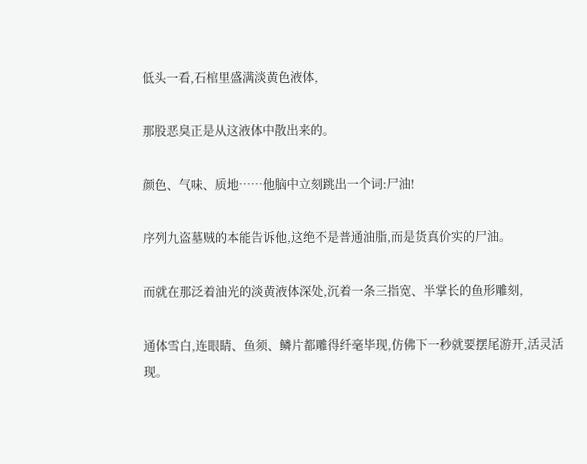低头一看,石棺里盛满淡黄色液体,

那股恶臭正是从这液体中散出来的。

颜色、气味、质地……他脑中立刻跳出一个词:尸油!

序列九盗墓贼的本能告诉他,这绝不是普通油脂,而是货真价实的尸油。

而就在那泛着油光的淡黄液体深处,沉着一条三指宽、半掌长的鱼形雕刻,

通体雪白,连眼睛、鱼须、鳞片都雕得纤毫毕现,仿佛下一秒就要摆尾游开,活灵活现。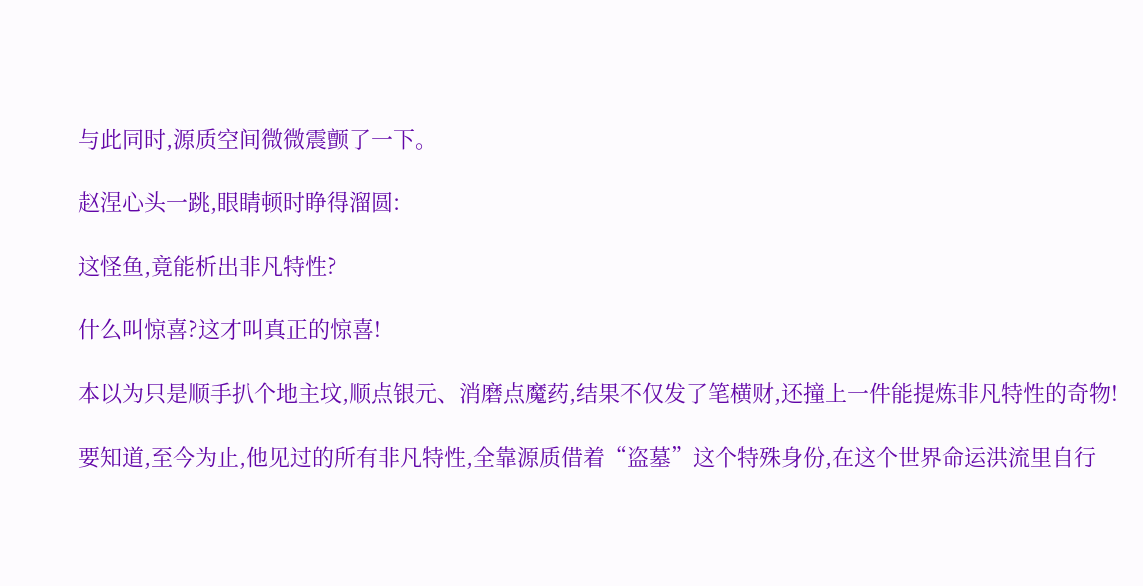与此同时,源质空间微微震颤了一下。

赵涅心头一跳,眼睛顿时睁得溜圆:

这怪鱼,竟能析出非凡特性?

什么叫惊喜?这才叫真正的惊喜!

本以为只是顺手扒个地主坟,顺点银元、消磨点魔药,结果不仅发了笔横财,还撞上一件能提炼非凡特性的奇物!

要知道,至今为止,他见过的所有非凡特性,全靠源质借着“盗墓”这个特殊身份,在这个世界命运洪流里自行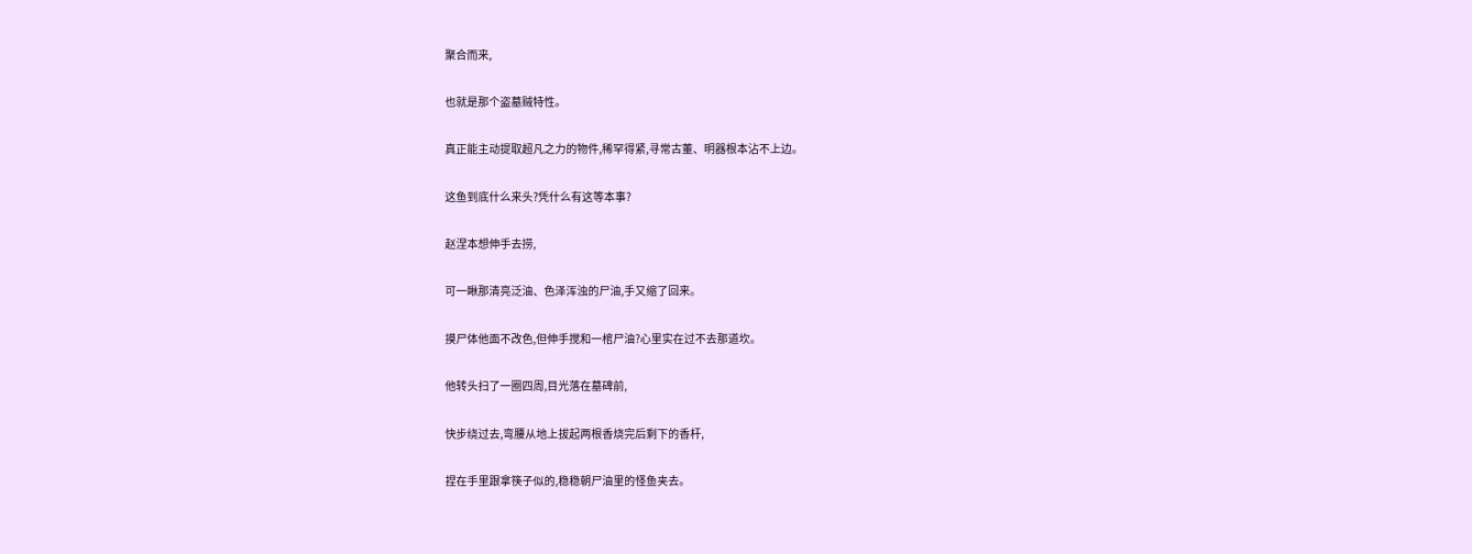聚合而来,

也就是那个盗墓贼特性。

真正能主动提取超凡之力的物件,稀罕得紧,寻常古董、明器根本沾不上边。

这鱼到底什么来头?凭什么有这等本事?

赵涅本想伸手去捞,

可一瞅那清亮泛油、色泽浑浊的尸油,手又缩了回来。

摸尸体他面不改色,但伸手搅和一棺尸油?心里实在过不去那道坎。

他转头扫了一圈四周,目光落在墓碑前,

快步绕过去,弯腰从地上拔起两根香烧完后剩下的香杆,

捏在手里跟拿筷子似的,稳稳朝尸油里的怪鱼夹去。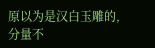原以为是汉白玉雕的,分量不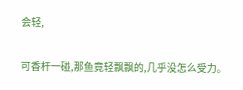会轻,

可香杆一碰,那鱼竟轻飘飘的,几乎没怎么受力。